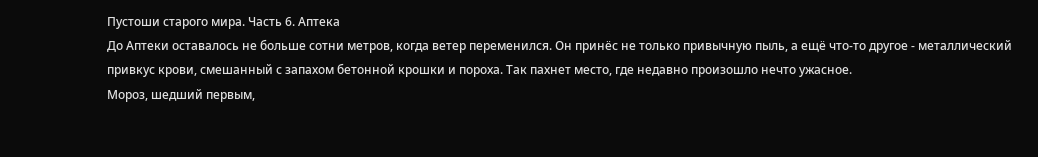Пустоши старого мира. Часть 6. Аптека
До Аптеки оставалось не больше сотни метров, когда ветер переменился. Он принёс не только привычную пыль, а ещё что-то другое - металлический привкус крови, смешанный с запахом бетонной крошки и пороха. Так пахнет место, где недавно произошло нечто ужасное.
Мороз, шедший первым,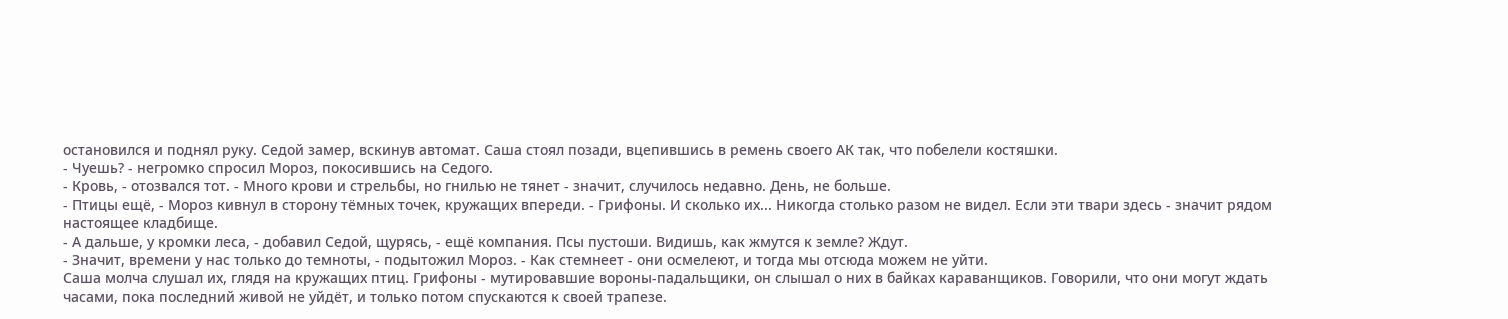остановился и поднял руку. Седой замер, вскинув автомат. Саша стоял позади, вцепившись в ремень своего АК так, что побелели костяшки.
- Чуешь? - негромко спросил Мороз, покосившись на Седого.
- Кровь, - отозвался тот. - Много крови и стрельбы, но гнилью не тянет - значит, случилось недавно. День, не больше.
- Птицы ещё, - Мороз кивнул в сторону тёмных точек, кружащих впереди. - Грифоны. И сколько их... Никогда столько разом не видел. Если эти твари здесь - значит рядом настоящее кладбище.
- А дальше, у кромки леса, - добавил Седой, щурясь, - ещё компания. Псы пустоши. Видишь, как жмутся к земле? Ждут.
- Значит, времени у нас только до темноты, - подытожил Мороз. - Как стемнеет - они осмелеют, и тогда мы отсюда можем не уйти.
Саша молча слушал их, глядя на кружащих птиц. Грифоны - мутировавшие вороны-падальщики, он слышал о них в байках караванщиков. Говорили, что они могут ждать часами, пока последний живой не уйдёт, и только потом спускаются к своей трапезе.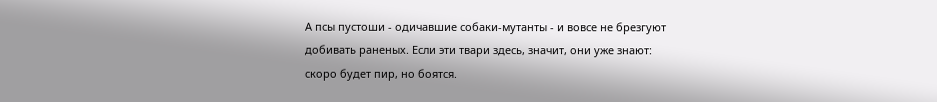А псы пустоши - одичавшие собаки-мутанты - и вовсе не брезгуют добивать раненых. Если эти твари здесь, значит, они уже знают: скоро будет пир, но боятся.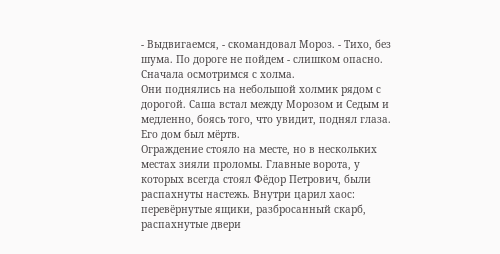- Выдвигаемся, - скомандовал Мороз. - Тихо, без шума. По дороге не пойдем - слишком опасно. Сначала осмотримся с холма.
Они поднялись на небольшой холмик рядом с дорогой. Саша встал между Морозом и Седым и медленно, боясь того, что увидит, поднял глаза.
Его дом был мёртв.
Ограждение стояло на месте, но в нескольких местах зияли проломы. Главные ворота, у которых всегда стоял Фёдор Петрович, были распахнуты настежь. Внутри царил хаос: перевёрнутые ящики, разбросанный скарб, распахнутые двери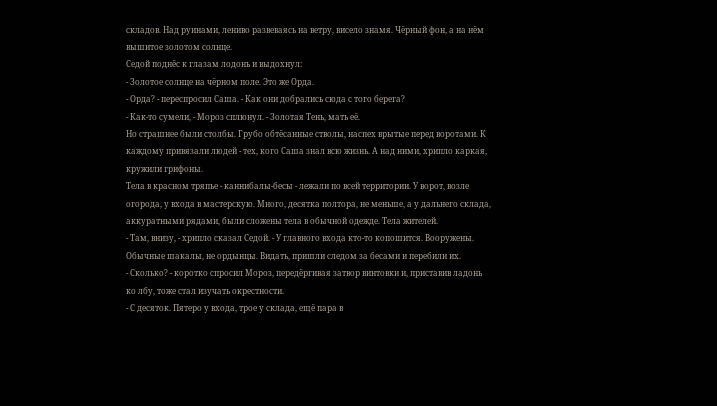складов. Над руинами, лениво развеваясь на ветру, висело знамя. Чёрный фон, а на нём вышитое золотом солнце.
Седой поднёс к глазам лодонь и выдохнул:
- Золотое солнце на чёрном поле. Это же Орда.
- Орда? - переспросил Саша. - Как они добрались сюда с того берега?
- Как-то сумели, - Мороз сплюнул. - Золотая Тень, мать её.
Но страшнее были столбы. Грубо обтёсанные стволы, наспех врытые перед воротами. К каждому привязали людей - тех, кого Саша знал всю жизнь. А над ними, хрипло каркая, кружили грифоны.
Тела в красном тряпье - каннибалы-бесы - лежали по всей территории. У ворот, возле огорода, у входа в мастерскую. Много, десятка полтора, не меньше, а у дальнего склада, аккуратными рядами, были сложены тела в обычной одежде. Тела жителей.
- Там, внизу, - хрипло сказал Седой. - У главного входа кто-то копошится. Вооружены. Обычные шакалы, не ордынцы. Видать, пришли следом за бесами и перебили их.
- Сколько? - коротко спросил Мороз, передёргивая затвор винтовки и, приставив ладонь ко лбу, тоже стал изучать окрестности.
- С десяток. Пятеро у входа, трое у склада, ещё пара в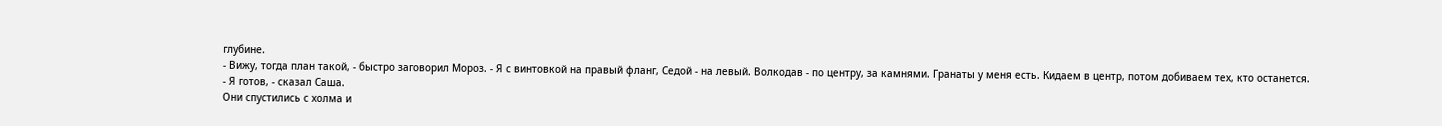глубине.
- Вижу, тогда план такой, - быстро заговорил Мороз. - Я с винтовкой на правый фланг, Седой - на левый. Волкодав - по центру, за камнями. Гранаты у меня есть. Кидаем в центр, потом добиваем тех, кто останется.
- Я готов, - сказал Саша.
Они спустились с холма и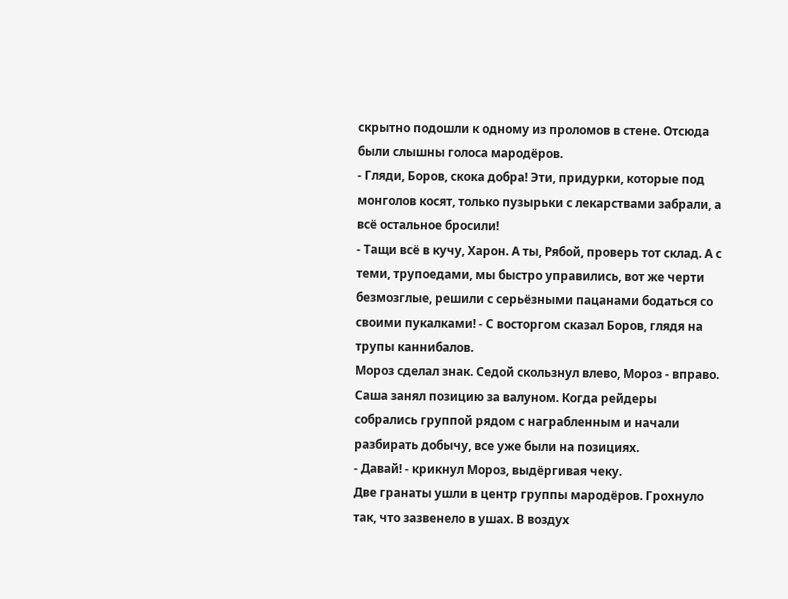скрытно подошли к одному из проломов в стене. Отсюда были слышны голоса мародёров.
- Гляди, Боров, скока добра! Эти, придурки, которые под монголов косят, только пузырьки с лекарствами забрали, а всё остальное бросили!
- Тащи всё в кучу, Харон. А ты, Рябой, проверь тот склад. А с теми, трупоедами, мы быстро управились, вот же черти безмозглые, решили с серьёзными пацанами бодаться со своими пукалками! - С восторгом сказал Боров, глядя на трупы каннибалов.
Мороз сделал знак. Седой скользнул влево, Мороз - вправо. Саша занял позицию за валуном. Когда рейдеры собрались группой рядом с награбленным и начали разбирать добычу, все уже были на позициях.
- Давай! - крикнул Мороз, выдёргивая чеку.
Две гранаты ушли в центр группы мародёров. Грохнуло так, что зазвенело в ушах. В воздух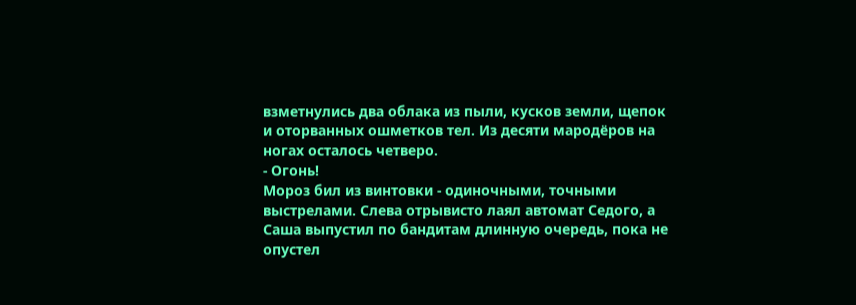взметнулись два облака из пыли, кусков земли, щепок и оторванных ошметков тел. Из десяти мародёров на ногах осталось четверо.
- Огонь!
Мороз бил из винтовки - одиночными, точными выстрелами. Слева отрывисто лаял автомат Седого, а Саша выпустил по бандитам длинную очередь, пока не опустел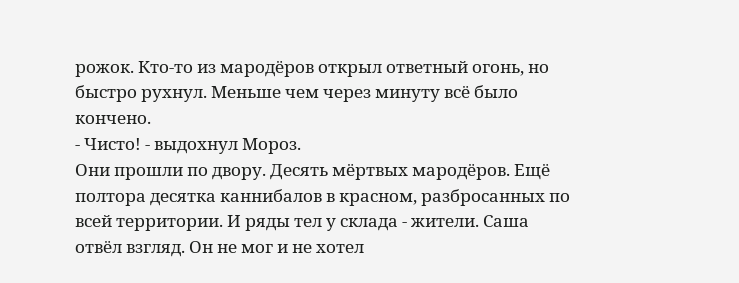рожок. Кто-то из мародёров открыл ответный огонь, но быстро рухнул. Меньше чем через минуту всё было кончено.
- Чисто! - выдохнул Мороз.
Они прошли по двору. Десять мёртвых мародёров. Ещё полтора десятка каннибалов в красном, разбросанных по всей территории. И ряды тел у склада - жители. Саша отвёл взгляд. Он не мог и не хотел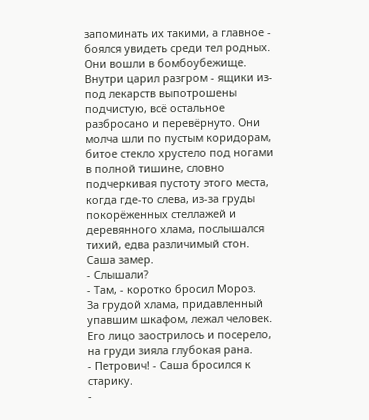запоминать их такими, а главное - боялся увидеть среди тел родных.
Они вошли в бомбоубежище. Внутри царил разгром - ящики из-под лекарств выпотрошены подчистую, всё остальное разбросано и перевёрнуто. Они молча шли по пустым коридорам, битое стекло хрустело под ногами в полной тишине, словно подчеркивая пустоту этого места, когда где-то слева, из-за груды покорёженных стеллажей и деревянного хлама, послышался тихий, едва различимый стон.
Саша замер.
- Слышали?
- Там, - коротко бросил Мороз.
За грудой хлама, придавленный упавшим шкафом, лежал человек. Его лицо заострилось и посерело, на груди зияла глубокая рана.
- Петрович! - Саша бросился к старику.
-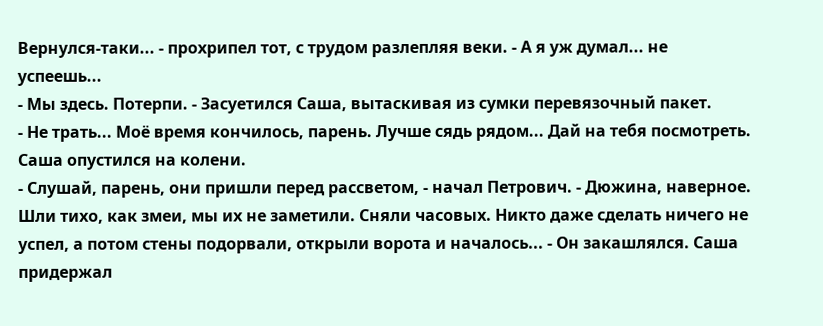Вернулся-таки... - прохрипел тот, с трудом разлепляя веки. - А я уж думал... не успеешь...
- Мы здесь. Потерпи. - Засуетился Саша, вытаскивая из сумки перевязочный пакет.
- Не трать... Моё время кончилось, парень. Лучше сядь рядом... Дай на тебя посмотреть. Саша опустился на колени.
- Слушай, парень, они пришли перед рассветом, - начал Петрович. - Дюжина, наверное. Шли тихо, как змеи, мы их не заметили. Сняли часовых. Никто даже сделать ничего не успел, а потом стены подорвали, открыли ворота и началось... - Он закашлялся. Саша придержал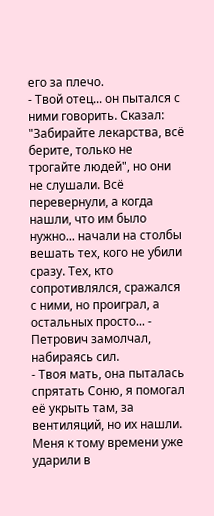его за плечо.
- Твой отец... он пытался с ними говорить. Сказал: "Забирайте лекарства, всё берите, только не трогайте людей", но они не слушали. Всё перевернули, а когда нашли, что им было нужно... начали на столбы вешать тех, кого не убили сразу. Тех, кто сопротивлялся, сражался с ними, но проиграл, а остальных просто... - Петрович замолчал, набираясь сил.
- Твоя мать, она пыталась спрятать Соню, я помогал её укрыть там, за вентиляций, но их нашли. Меня к тому времени уже ударили в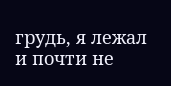грудь, я лежал и почти не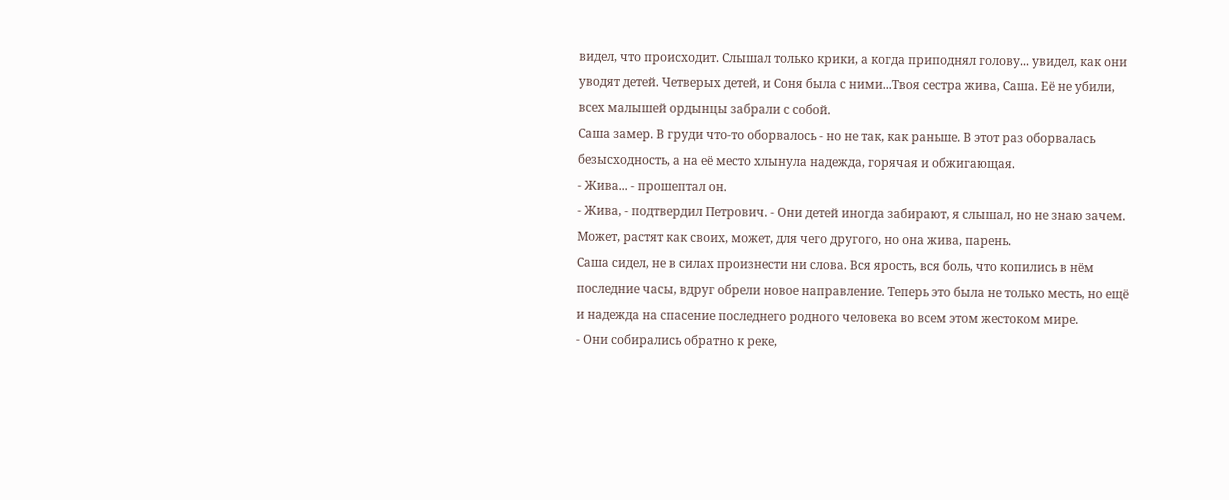видел, что происходит. Слышал только крики, а когда приподнял голову... увидел, как они уводят детей. Четверых детей, и Соня была с ними...Твоя сестра жива, Саша. Её не убили, всех малышей ордынцы забрали с собой.
Саша замер. В груди что-то оборвалось - но не так, как раньше. В этот раз оборвалась безысходность, а на её место хлынула надежда, горячая и обжигающая.
- Жива... - прошептал он.
- Жива, - подтвердил Петрович. - Они детей иногда забирают, я слышал, но не знаю зачем. Может, растят как своих, может, для чего другого, но она жива, парень.
Саша сидел, не в силах произнести ни слова. Вся ярость, вся боль, что копились в нём последние часы, вдруг обрели новое направление. Теперь это была не только месть, но ещё и надежда на спасение последнего родного человека во всем этом жестоком мире.
- Они собирались обратно к реке,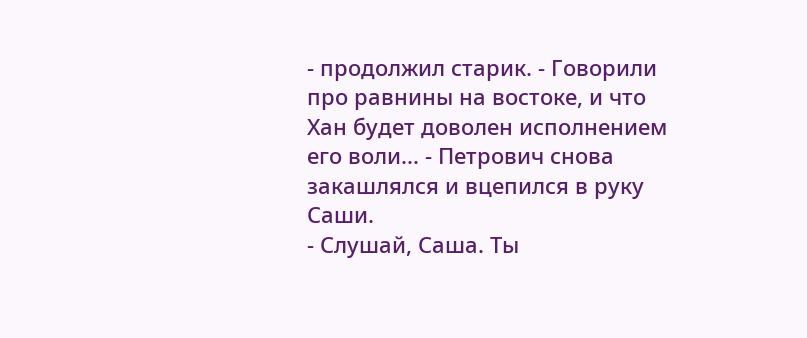- продолжил старик. - Говорили про равнины на востоке, и что Хан будет доволен исполнением его воли... - Петрович снова закашлялся и вцепился в руку Саши.
- Слушай, Саша. Ты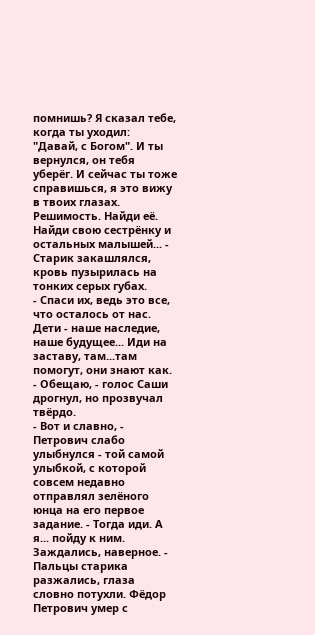помнишь? Я сказал тебе, когда ты уходил: "Давай, с Богом". И ты вернулся, он тебя уберёг. И сейчас ты тоже справишься, я это вижу в твоих глазах. Решимость. Найди её. Найди свою сестрёнку и остальных малышей... - Старик закашлялся, кровь пузырилась на тонких серых губах.
- Спаси их, ведь это все, что осталось от нас. Дети - наше наследие, наше будущее... Иди на заставу, там...там помогут, они знают как.
- Обещаю, - голос Саши дрогнул, но прозвучал твёрдо.
- Вот и славно, - Петрович слабо улыбнулся - той самой улыбкой, с которой совсем недавно отправлял зелёного юнца на его первое задание. - Тогда иди. А я... пойду к ним. Заждались, наверное. - Пальцы старика разжались, глаза словно потухли. Фёдор Петрович умер с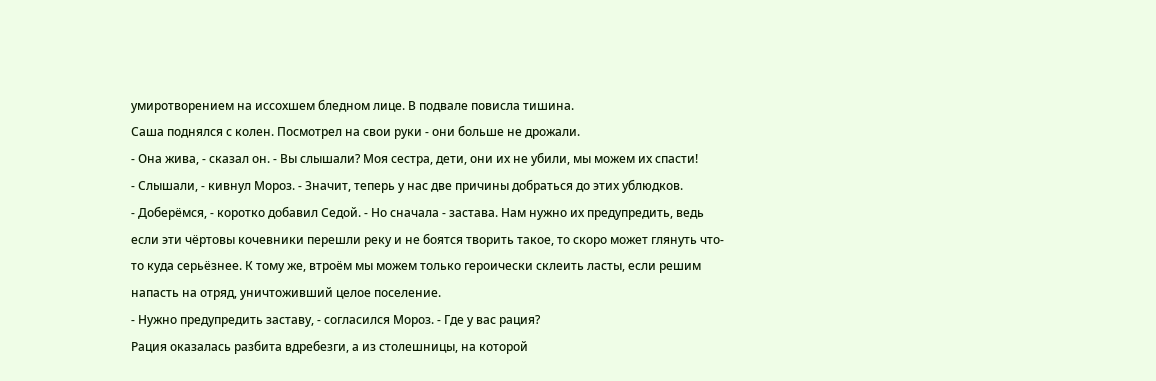умиротворением на иссохшем бледном лице. В подвале повисла тишина.
Саша поднялся с колен. Посмотрел на свои руки - они больше не дрожали.
- Она жива, - сказал он. - Вы слышали? Моя сестра, дети, они их не убили, мы можем их спасти!
- Слышали, - кивнул Мороз. - Значит, теперь у нас две причины добраться до этих ублюдков.
- Доберёмся, - коротко добавил Седой. - Но сначала - застава. Нам нужно их предупредить, ведь если эти чёртовы кочевники перешли реку и не боятся творить такое, то скоро может глянуть что-то куда серьёзнее. К тому же, втроём мы можем только героически склеить ласты, если решим напасть на отряд, уничтоживший целое поселение.
- Нужно предупредить заставу, - согласился Мороз. - Где у вас рация?
Рация оказалась разбита вдребезги, а из столешницы, на которой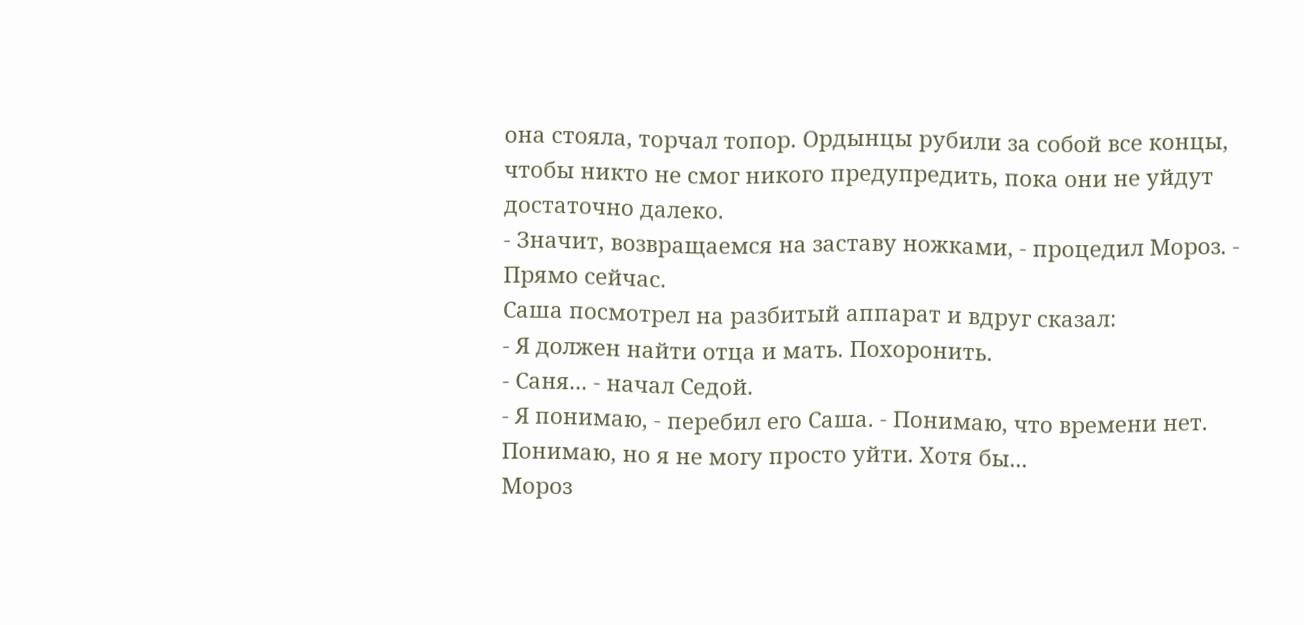она стояла, торчал топор. Ордынцы рубили за собой все концы, чтобы никто не смог никого предупредить, пока они не уйдут достаточно далеко.
- Значит, возвращаемся на заставу ножками, - процедил Мороз. - Прямо сейчас.
Саша посмотрел на разбитый аппарат и вдруг сказал:
- Я должен найти отца и мать. Похоронить.
- Саня... - начал Седой.
- Я понимаю, - перебил его Саша. - Понимаю, что времени нет. Понимаю, но я не могу просто уйти. Хотя бы...
Мороз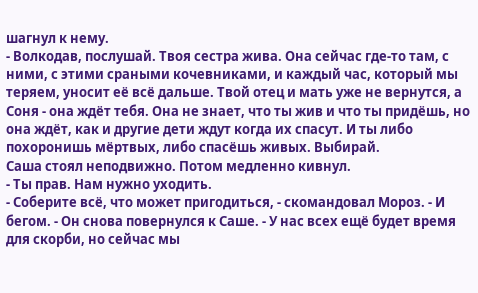шагнул к нему.
- Волкодав, послушай. Твоя сестра жива. Она сейчас где-то там, с ними, с этими сраными кочевниками, и каждый час, который мы теряем, уносит её всё дальше. Твой отец и мать уже не вернутся, а Соня - она ждёт тебя. Она не знает, что ты жив и что ты придёшь, но она ждёт, как и другие дети ждут когда их спасут. И ты либо похоронишь мёртвых, либо спасёшь живых. Выбирай.
Саша стоял неподвижно. Потом медленно кивнул.
- Ты прав. Нам нужно уходить.
- Соберите всё, что может пригодиться, - скомандовал Мороз. - И бегом. - Он снова повернулся к Саше. - У нас всех ещё будет время для скорби, но сейчас мы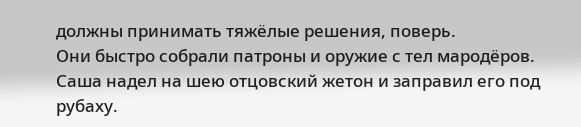должны принимать тяжёлые решения, поверь.
Они быстро собрали патроны и оружие с тел мародёров. Саша надел на шею отцовский жетон и заправил его под рубаху.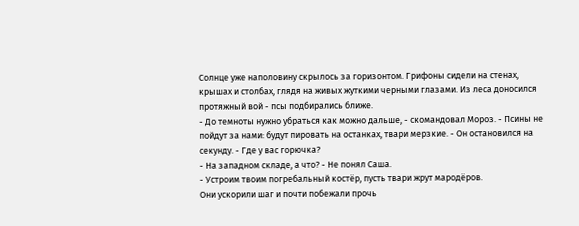Солнце уже наполовину скрылось за горизонтом. Грифоны сидели на стенах, крышах и столбах, глядя на живых жуткими черными глазами. Из леса доносился протяжный вой - псы подбирались ближе.
- До темноты нужно убраться как можно дальше, - скомандовал Мороз. - Псины не пойдут за нами: будут пировать на останках, твари мерзкие. - Он остановился на секунду. - Где у вас горючка?
- На западном складе, а что? - Не понял Саша.
- Устроим твоим погребальный костёр, пусть твари жрут мародёров.
Они ускорили шаг и почти побежали прочь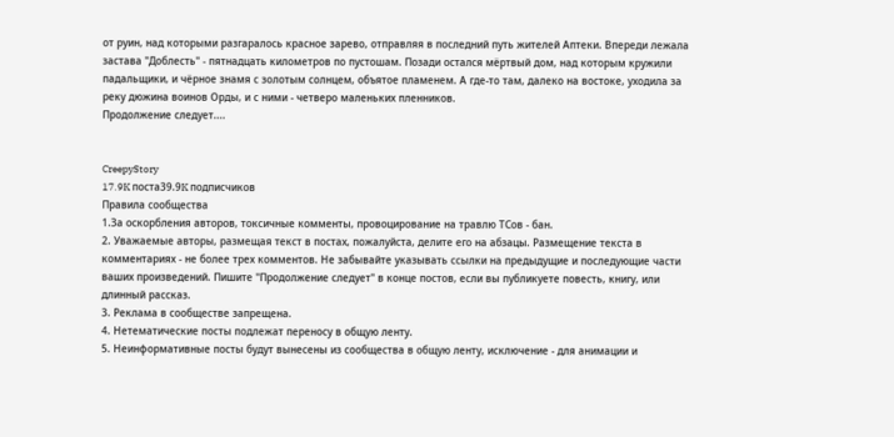от руин, над которыми разгаралось красное зарево, отправляя в последний путь жителей Аптеки. Впереди лежала застава "Доблесть" - пятнадцать километров по пустошам. Позади остался мёртвый дом, над которым кружили падальщики, и чёрное знамя с золотым солнцем, объятое пламенем. А где-то там, далеко на востоке, уходила за реку дюжина воинов Орды, и с ними - четверо маленьких пленников.
Продолжение следует....


CreepyStory
17.9K поста39.9K подписчиков
Правила сообщества
1.За оскорбления авторов, токсичные комменты, провоцирование на травлю ТСов - бан.
2. Уважаемые авторы, размещая текст в постах, пожалуйста, делите его на абзацы. Размещение текста в комментариях - не более трех комментов. Не забывайте указывать ссылки на предыдущие и последующие части ваших произведений. Пишите "Продолжение следует" в конце постов, если вы публикуете повесть, книгу, или длинный рассказ.
3. Реклама в сообществе запрещена.
4. Нетематические посты подлежат переносу в общую ленту.
5. Неинформативные посты будут вынесены из сообщества в общую ленту, исключение - для анимации и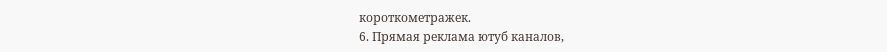короткометражек.
6. Прямая реклама ютуб каналов,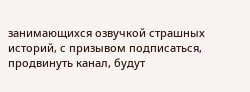занимающихся озвучкой страшных историй, с призывом подписаться, продвинуть канал, будут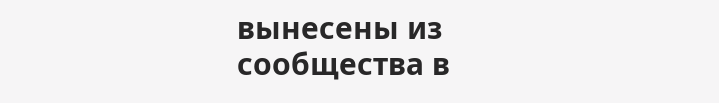вынесены из сообщества в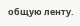общую ленту.